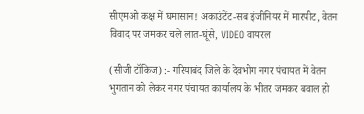सीएमओ कक्ष में घमासान! अकाउंटेंट-सब इंजीनियर में मारपीट, वेतन विवाद पर जमकर चले लात-घूंसे, VIDEO वायरल

(सीजी टॉकिज) :- गरियाबंद जिले के देवभोग नगर पंचायत में वेतन भुगतान को लेकर नगर पंचायत कार्यालय के भीतर जमकर बवाल हो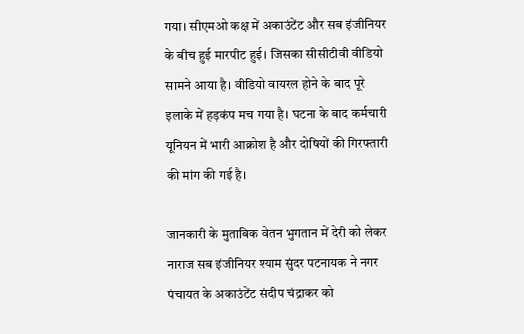गया। सीएमओ कक्ष में अकाउंटेंट और सब इंजीनियर के बीच हुई मारपीट हुई। जिसका सीसीटीवी वीडियो सामने आया है। वीडियो वायरल होने के बाद पूरे इलाके में हड़कंप मच गया है। घटना के बाद कर्मचारी यूनियन में भारी आक्रोश है और दोषियों की गिरफ्तारी की मांग की गई है।

जानकारी के मुताबिक वेतन भुगतान में देरी को लेकर नाराज सब इंजीनियर श्याम सुंदर पटनायक ने नगर पंचायत के अकाउंटेंट संदीप चंद्राकर को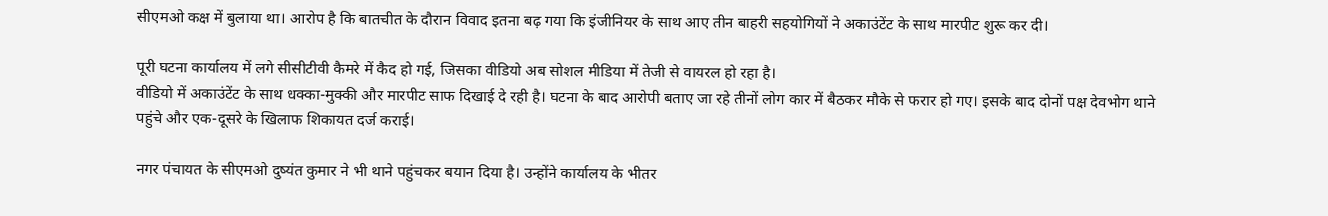सीएमओ कक्ष में बुलाया था। आरोप है कि बातचीत के दौरान विवाद इतना बढ़ गया कि इंजीनियर के साथ आए तीन बाहरी सहयोगियों ने अकाउंटेंट के साथ मारपीट शुरू कर दी।

पूरी घटना कार्यालय में लगे सीसीटीवी कैमरे में कैद हो गई, जिसका वीडियो अब सोशल मीडिया में तेजी से वायरल हो रहा है।
वीडियो में अकाउंटेंट के साथ धक्का-मुक्की और मारपीट साफ दिखाई दे रही है। घटना के बाद आरोपी बताए जा रहे तीनों लोग कार में बैठकर मौके से फरार हो गए। इसके बाद दोनों पक्ष देवभोग थाने पहुंचे और एक-दूसरे के खिलाफ शिकायत दर्ज कराई।

नगर पंचायत के सीएमओ दुष्यंत कुमार ने भी थाने पहुंचकर बयान दिया है। उन्होंने कार्यालय के भीतर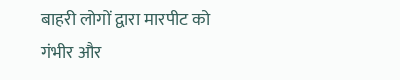बाहरी लोगों द्वारा मारपीट को गंभीर और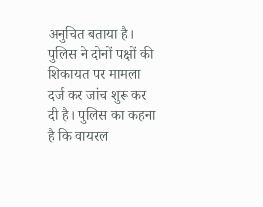अनुचित बताया है। पुलिस ने दोनों पक्षों की शिकायत पर मामला दर्ज कर जांच शुरू कर दी है। पुलिस का कहना है कि वायरल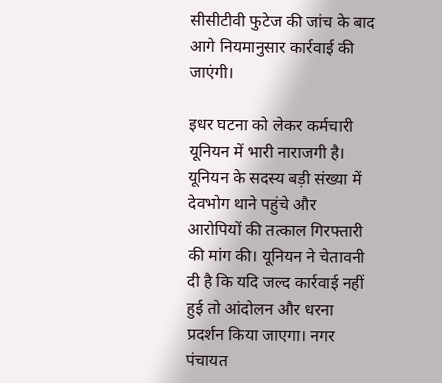सीसीटीवी फुटेज की जांच के बाद आगे नियमानुसार कार्रवाई की जाएंगी।

इधर घटना को लेकर कर्मचारी यूनियन में भारी नाराजगी है। यूनियन के सदस्य बड़ी संख्या में देवभोग थाने पहुंचे और आरोपियों की तत्काल गिरफ्तारी की मांग की। यूनियन ने चेतावनी दी है कि यदि जल्द कार्रवाई नहीं हुई तो आंदोलन और धरना प्रदर्शन किया जाएगा। नगर पंचायत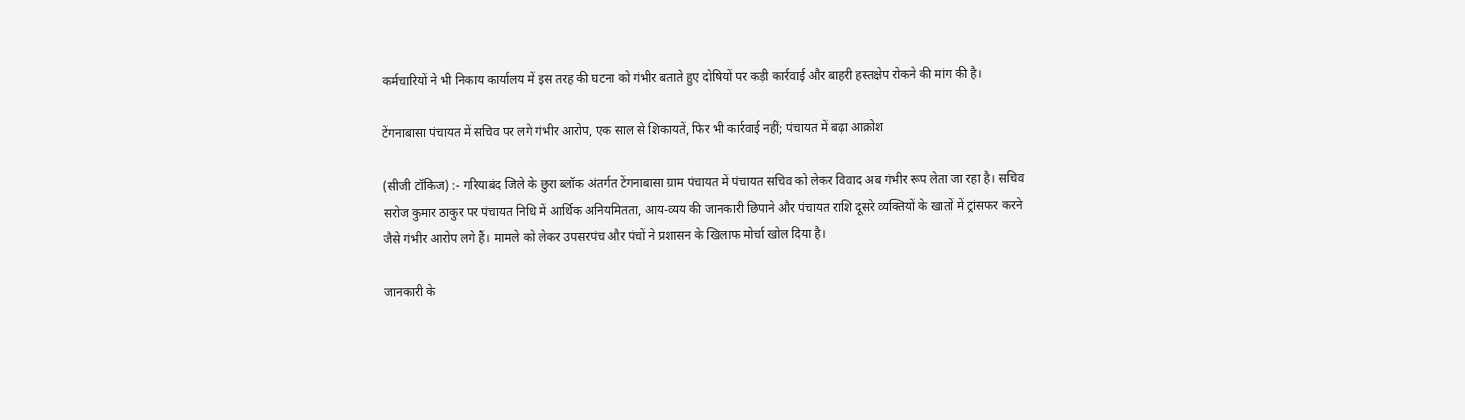कर्मचारियों ने भी निकाय कार्यालय में इस तरह की घटना को गंभीर बताते हुए दोषियों पर कड़ी कार्रवाई और बाहरी हस्तक्षेप रोकने की मांग की है।

टेंगनाबासा पंचायत में सचिव पर लगे गंभीर आरोप, एक साल से शिकायतें, फिर भी कार्रवाई नहीं; पंचायत में बढ़ा आक्रोश

(सीजी टॉकिज) :- गरियाबंद जिले के छुरा ब्लॉक अंतर्गत टेंगनाबासा ग्राम पंचायत में पंचायत सचिव को लेकर विवाद अब गंभीर रूप लेता जा रहा है। सचिव सरोज कुमार ठाकुर पर पंचायत निधि में आर्थिक अनियमितता, आय-व्यय की जानकारी छिपाने और पंचायत राशि दूसरे व्यक्तियों के खातों में ट्रांसफर करने जैसे गंभीर आरोप लगे हैं। मामले को लेकर उपसरपंच और पंचों ने प्रशासन के खिलाफ मोर्चा खोल दिया है।

जानकारी के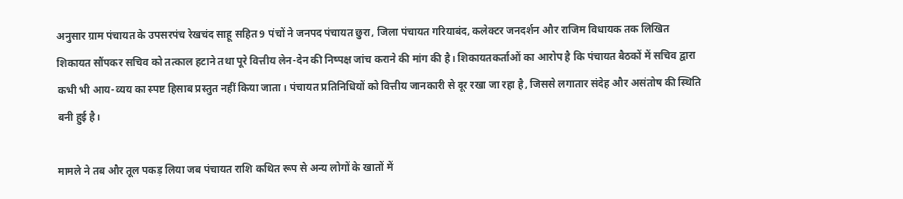अनुसार ग्राम पंचायत के उपसरपंच रेखचंद साहू सहित 9 पंचों ने जनपद पंचायत छुरा, जिला पंचायत गरियाबंद, कलेक्टर जनदर्शन और राजिम विधायक तक लिखित शिकायत सौंपकर सचिव को तत्काल हटाने तथा पूरे वित्तीय लेन-देन की निष्पक्ष जांच कराने की मांग की है। शिकायतकर्ताओं का आरोप है कि पंचायत बैठकों में सचिव द्वारा कभी भी आय-व्यय का स्पष्ट हिसाब प्रस्तुत नहीं किया जाता। पंचायत प्रतिनिधियों को वित्तीय जानकारी से दूर रखा जा रहा है, जिससे लगातार संदेह और असंतोष की स्थिति बनी हुई है।

मामले ने तब और तूल पकड़ लिया जब पंचायत राशि कथित रूप से अन्य लोगों के खातों में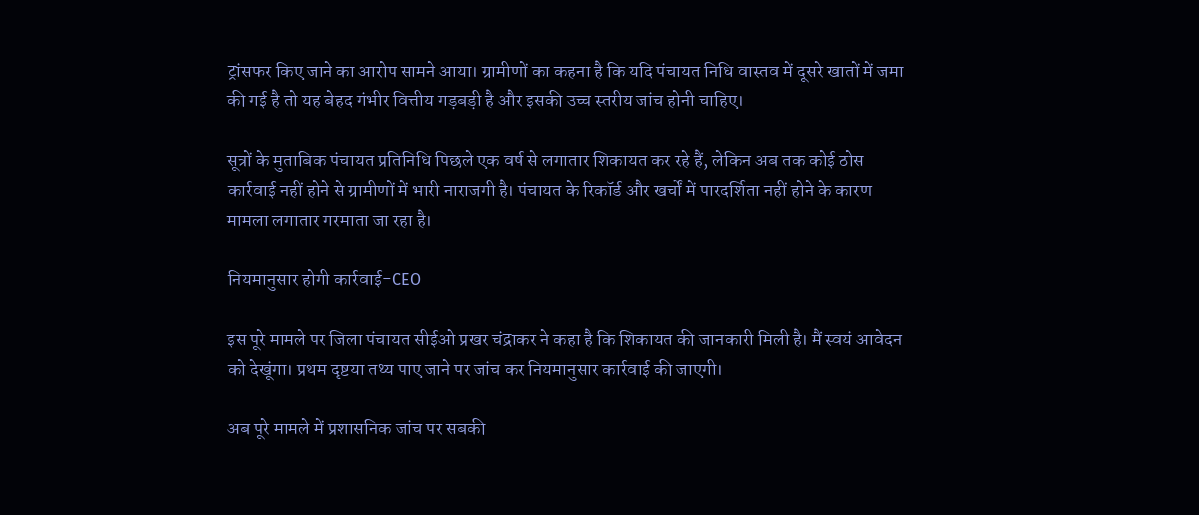ट्रांसफर किए जाने का आरोप सामने आया। ग्रामीणों का कहना है कि यदि पंचायत निधि वास्तव में दूसरे खातों में जमा की गई है तो यह बेहद गंभीर वित्तीय गड़बड़ी है और इसकी उच्च स्तरीय जांच होनी चाहिए।

सूत्रों के मुताबिक पंचायत प्रतिनिधि पिछले एक वर्ष से लगातार शिकायत कर रहे हैं, लेकिन अब तक कोई ठोस कार्रवाई नहीं होने से ग्रामीणों में भारी नाराजगी है। पंचायत के रिकॉर्ड और खर्चों में पारदर्शिता नहीं होने के कारण मामला लगातार गरमाता जा रहा है।

नियमानुसार होगी कार्रवाई-CEO

इस पूरे मामले पर जिला पंचायत सीईओ प्रखर चंद्राकर ने कहा है कि शिकायत की जानकारी मिली है। मैं स्वयं आवेदन को देखूंगा। प्रथम दृष्टया तथ्य पाए जाने पर जांच कर नियमानुसार कार्रवाई की जाएगी।

अब पूरे मामले में प्रशासनिक जांच पर सबकी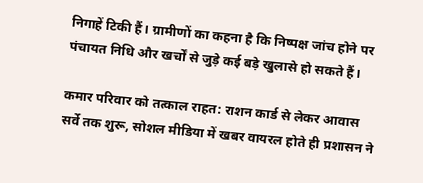निगाहें टिकी हैं। ग्रामीणों का कहना है कि निष्पक्ष जांच होने पर पंचायत निधि और खर्चों से जुड़े कई बड़े खुलासे हो सकते हैं।

कमार परिवार को तत्काल राहत: राशन कार्ड से लेकर आवास सर्वे तक शुरू, सोशल मीडिया में खबर वायरल होते ही प्रशासन ने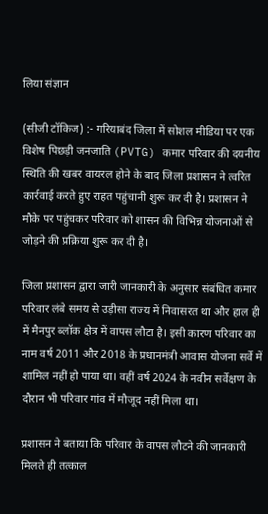लिया संज्ञान

(सीजी टॉकिज) :- गरियाबंद जिला में सोशल मीडिया पर एक विशेष पिछड़ी जनजाति (PVTG) कमार परिवार की दयनीय स्थिति की खबर वायरल होने के बाद जिला प्रशासन ने त्वरित कार्रवाई करते हुए राहत पहुंचानी शुरू कर दी है। प्रशासन ने मौके पर पहुंचकर परिवार को शासन की विभिन्न योजनाओं से जोड़ने की प्रक्रिया शुरू कर दी है।

जिला प्रशासन द्वारा जारी जानकारी के अनुसार संबंधित कमार परिवार लंबे समय से उड़ीसा राज्य में निवासरत था और हाल ही में मैनपुर ब्लॉक क्षेत्र में वापस लौटा है। इसी कारण परिवार का नाम वर्ष 2011 और 2018 के प्रधानमंत्री आवास योजना सर्वे में शामिल नहीं हो पाया था। वहीं वर्ष 2024 के नवीन सर्वेक्षण के दौरान भी परिवार गांव में मौजूद नहीं मिला था।

प्रशासन ने बताया कि परिवार के वापस लौटने की जानकारी मिलते ही तत्काल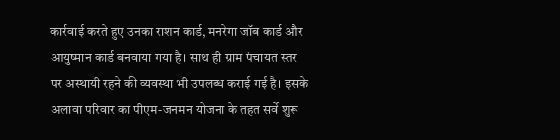कार्रवाई करते हुए उनका राशन कार्ड, मनरेगा जॉब कार्ड और आयुष्मान कार्ड बनवाया गया है। साथ ही ग्राम पंचायत स्तर पर अस्थायी रहने की व्यवस्था भी उपलब्ध कराई गई है। इसके अलावा परिवार का पीएम-जनमन योजना के तहत सर्वे शुरू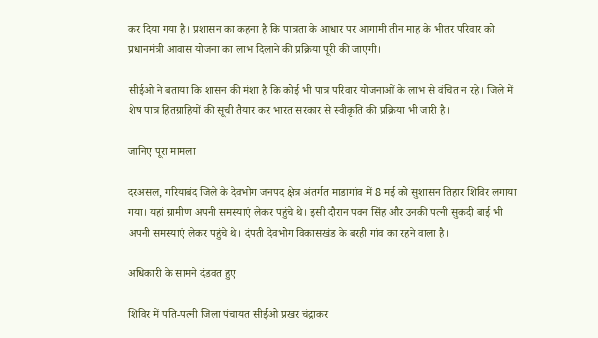कर दिया गया है। प्रशासन का कहना है कि पात्रता के आधार पर आगामी तीन माह के भीतर परिवार को प्रधानमंत्री आवास योजना का लाभ दिलाने की प्रक्रिया पूरी की जाएगी।

सीईओ ने बताया कि शासन की मंशा है कि कोई भी पात्र परिवार योजनाओं के लाभ से वंचित न रहे। जिले में शेष पात्र हितग्राहियों की सूची तैयार कर भारत सरकार से स्वीकृति की प्रक्रिया भी जारी है।

जानिए पूरा मामला

दरअसल, गरियाबंद जिले के देवभोग जनपद क्षेत्र अंतर्गत माडागांव में 8 मई को सुशासन तिहार शिविर लगाया गया। यहां ग्रामीण अपनी समस्याएं लेकर पहुंचे थे। इसी दौरान पवन सिंह और उनकी पत्नी सुकदी बाई भी अपनी समस्याएं लेकर पहुंचे थे। दंपती देवभोग विकासखंड के बरही गांव का रहने वाला है।

अधिकारी के सामने दंडवत हुए

शिविर में पति-पत्नी जिला पंचायत सीईओ प्रखर चंद्राकर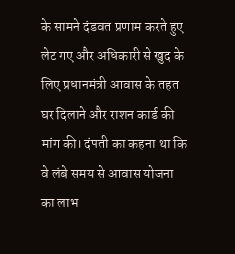के सामने दंडवत प्रणाम करते हुए लेट गए और अधिकारी से खुद के लिए प्रधानमंत्री आवास के तहत घर दिलाने और राशन कार्ड की मांग की। दंपती का कहना था कि वे लंबे समय से आवास योजना का लाभ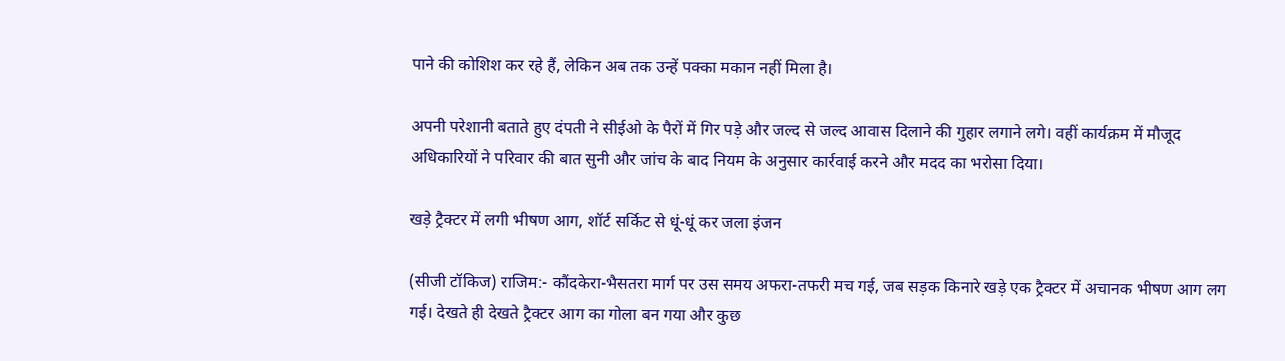पाने की कोशिश कर रहे हैं, लेकिन अब तक उन्हें पक्का मकान नहीं मिला है।

अपनी परेशानी बताते हुए दंपती ने सीईओ के पैरों में गिर पड़े और जल्द से जल्द आवास दिलाने की गुहार लगाने लगे। वहीं कार्यक्रम में मौजूद अधिकारियों ने परिवार की बात सुनी और जांच के बाद नियम के अनुसार कार्रवाई करने और मदद का भरोसा दिया।

खड़े ट्रैक्टर में लगी भीषण आग, शॉर्ट सर्किट से धूं-धूं कर जला इंजन

(सीजी टॉकिज) राजिम:- कौंदकेरा-भैसतरा मार्ग पर उस समय अफरा-तफरी मच गई, जब सड़क किनारे खड़े एक ट्रैक्टर में अचानक भीषण आग लग गई। देखते ही देखते ट्रैक्टर आग का गोला बन गया और कुछ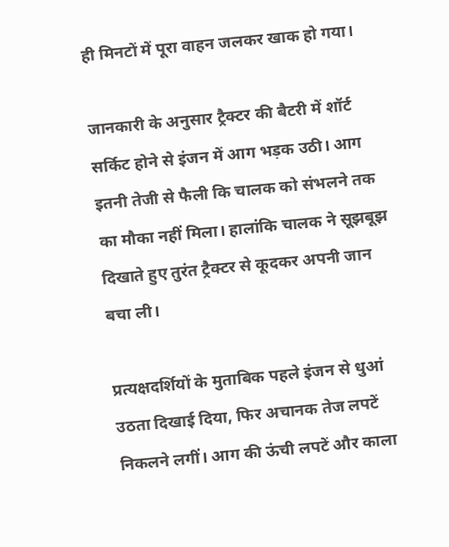ही मिनटों में पूरा वाहन जलकर खाक हो गया।

जानकारी के अनुसार ट्रैक्टर की बैटरी में शॉर्ट सर्किट होने से इंजन में आग भड़क उठी। आग इतनी तेजी से फैली कि चालक को संभलने तक का मौका नहीं मिला। हालांकि चालक ने सूझबूझ दिखाते हुए तुरंत ट्रैक्टर से कूदकर अपनी जान बचा ली।

प्रत्यक्षदर्शियों के मुताबिक पहले इंजन से धुआं उठता दिखाई दिया, फिर अचानक तेज लपटें निकलने लगीं। आग की ऊंची लपटें और काला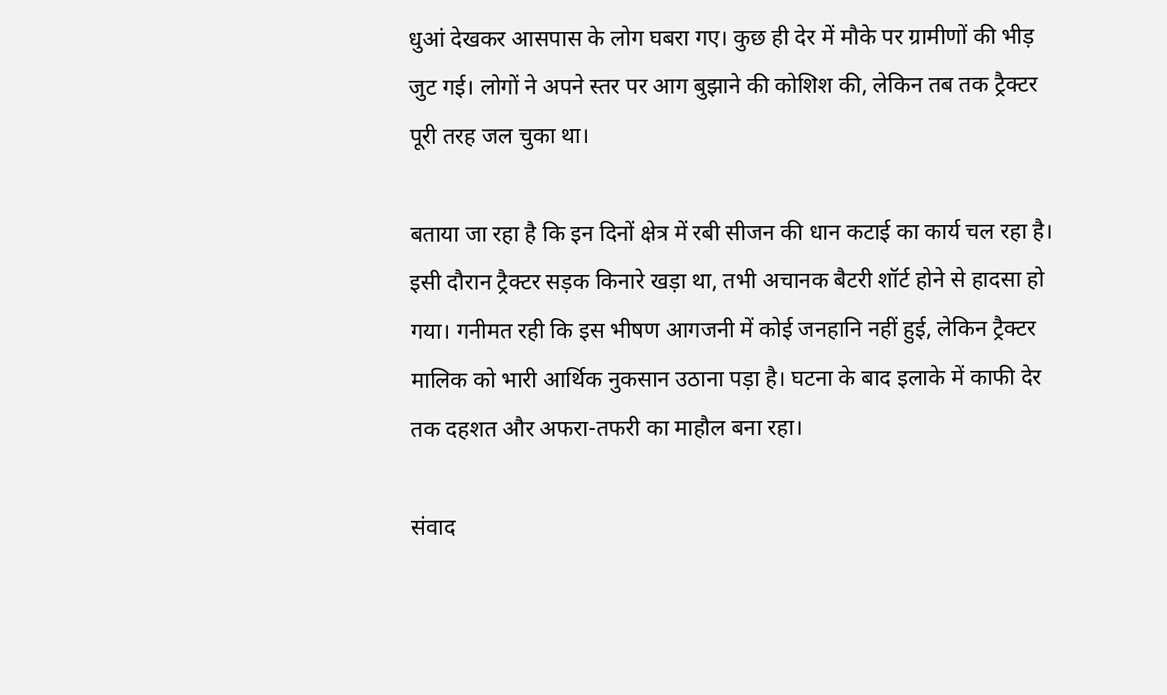धुआं देखकर आसपास के लोग घबरा गए। कुछ ही देर में मौके पर ग्रामीणों की भीड़ जुट गई। लोगों ने अपने स्तर पर आग बुझाने की कोशिश की, लेकिन तब तक ट्रैक्टर पूरी तरह जल चुका था।

बताया जा रहा है कि इन दिनों क्षेत्र में रबी सीजन की धान कटाई का कार्य चल रहा है। इसी दौरान ट्रैक्टर सड़क किनारे खड़ा था, तभी अचानक बैटरी शॉर्ट होने से हादसा हो गया। गनीमत रही कि इस भीषण आगजनी में कोई जनहानि नहीं हुई, लेकिन ट्रैक्टर मालिक को भारी आर्थिक नुकसान उठाना पड़ा है। घटना के बाद इलाके में काफी देर तक दहशत और अफरा-तफरी का माहौल बना रहा।

संवाद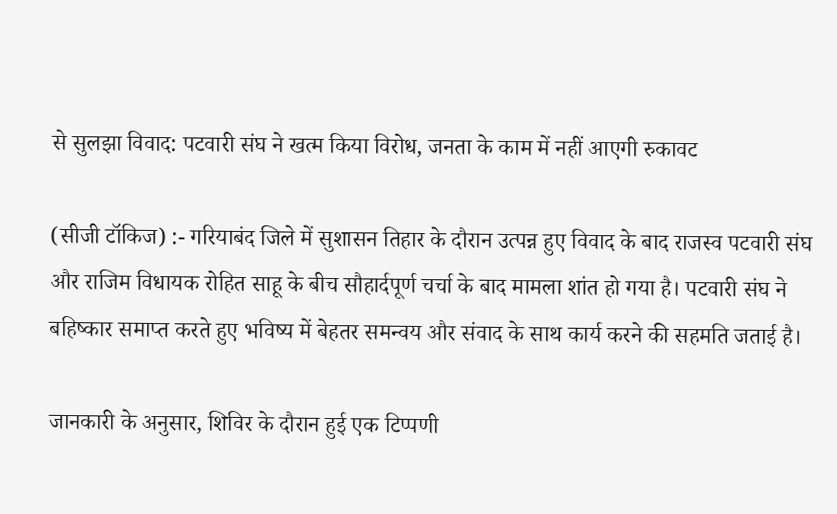से सुलझा विवाद: पटवारी संघ ने खत्म किया विरोध, जनता के काम में नहीं आएगी रुकावट

(सीजी टॉकिज) :- गरियाबंद जिले में सुशासन तिहार के दौरान उत्पन्न हुए विवाद के बाद राजस्व पटवारी संघ और राजिम विधायक रोहित साहू के बीच सौहार्दपूर्ण चर्चा के बाद मामला शांत हो गया है। पटवारी संघ ने बहिष्कार समाप्त करते हुए भविष्य में बेहतर समन्वय और संवाद के साथ कार्य करने की सहमति जताई है।

जानकारी के अनुसार, शिविर के दौरान हुई एक टिप्पणी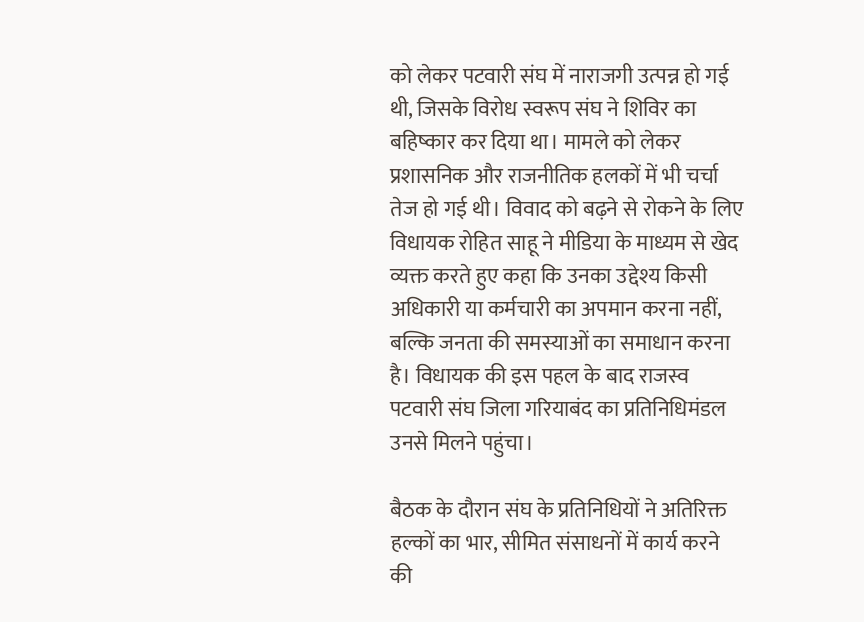को लेकर पटवारी संघ में नाराजगी उत्पन्न हो गई थी, जिसके विरोध स्वरूप संघ ने शिविर का बहिष्कार कर दिया था। मामले को लेकर प्रशासनिक और राजनीतिक हलकों में भी चर्चा तेज हो गई थी। विवाद को बढ़ने से रोकने के लिए विधायक रोहित साहू ने मीडिया के माध्यम से खेद व्यक्त करते हुए कहा कि उनका उद्देश्य किसी अधिकारी या कर्मचारी का अपमान करना नहीं, बल्कि जनता की समस्याओं का समाधान करना है। विधायक की इस पहल के बाद राजस्व पटवारी संघ जिला गरियाबंद का प्रतिनिधिमंडल उनसे मिलने पहुंचा।

बैठक के दौरान संघ के प्रतिनिधियों ने अतिरिक्त हल्कों का भार, सीमित संसाधनों में कार्य करने की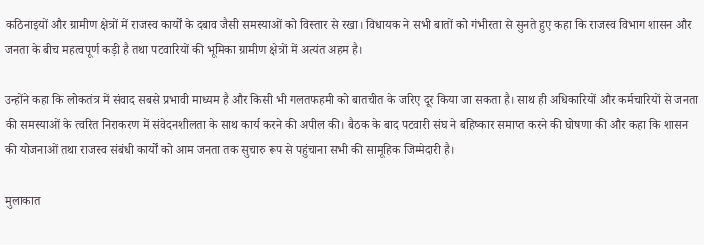कठिनाइयों और ग्रामीण क्षेत्रों में राजस्व कार्यों के दबाव जैसी समस्याओं को विस्तार से रखा। विधायक ने सभी बातों को गंभीरता से सुनते हुए कहा कि राजस्व विभाग शासन और जनता के बीच महत्वपूर्ण कड़ी है तथा पटवारियों की भूमिका ग्रामीण क्षेत्रों में अत्यंत अहम है।

उन्होंने कहा कि लोकतंत्र में संवाद सबसे प्रभावी माध्यम है और किसी भी गलतफहमी को बातचीत के जरिए दूर किया जा सकता है। साथ ही अधिकारियों और कर्मचारियों से जनता की समस्याओं के त्वरित निराकरण में संवेदनशीलता के साथ कार्य करने की अपील की। बैठक के बाद पटवारी संघ ने बहिष्कार समाप्त करने की घोषणा की और कहा कि शासन की योजनाओं तथा राजस्व संबंधी कार्यों को आम जनता तक सुचारु रूप से पहुंचाना सभी की सामूहिक जिम्मेदारी है।

मुलाकात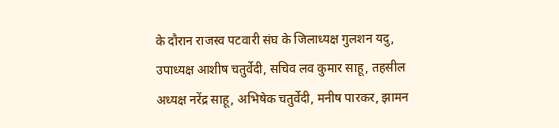के दौरान राजस्व पटवारी संघ के जिलाध्यक्ष गुलशन यदु, उपाध्यक्ष आशीष चतुर्वेदी, सचिव लव कुमार साहू, तहसील अध्यक्ष नरेंद्र साहू, अभिषेक चतुर्वेदी, मनीष पारकर, झामन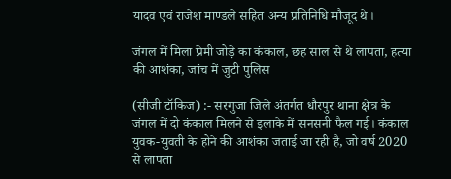यादव एवं राजेश माण्डले सहित अन्य प्रतिनिधि मौजूद थे।

जंगल में मिला प्रेमी जोड़े का कंकाल, छह साल से थे लापता, हत्या की आशंका, जांच में जुटी पुलिस

(सीजी टॉकिज) :- सरगुजा जिले अंतर्गत धौरपुर थाना क्षेत्र के जंगल में दो कंकाल मिलने से इलाके में सनसनी फैल गई। कंकाल युवक-युवती के होने की आशंका जताई जा रही है, जो वर्ष 2020 से लापता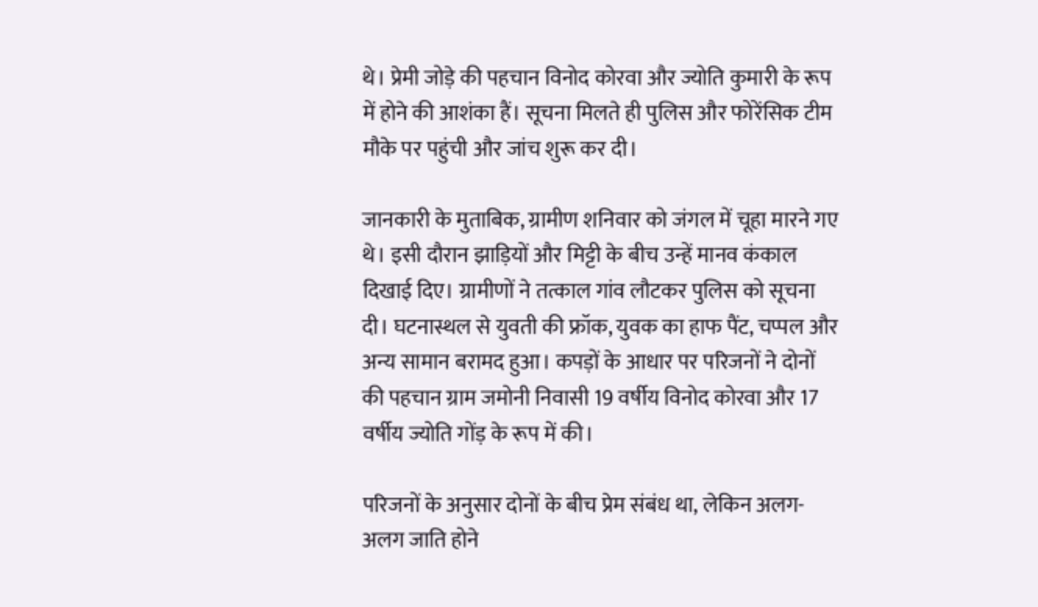थे। प्रेमी जोड़े की पहचान विनोद कोरवा और ज्योति कुमारी के रूप में होने की आशंका हैं। सूचना मिलते ही पुलिस और फोरेंसिक टीम मौके पर पहुंची और जांच शुरू कर दी।

जानकारी के मुताबिक, ग्रामीण शनिवार को जंगल में चूहा मारने गए थे। इसी दौरान झाड़ियों और मिट्टी के बीच उन्हें मानव कंकाल दिखाई दिए। ग्रामीणों ने तत्काल गांव लौटकर पुलिस को सूचना दी। घटनास्थल से युवती की फ्रॉक, युवक का हाफ पैंट, चप्पल और अन्य सामान बरामद हुआ। कपड़ों के आधार पर परिजनों ने दोनों की पहचान ग्राम जमोनी निवासी 19 वर्षीय विनोद कोरवा और 17 वर्षीय ज्योति गोंड़ के रूप में की।

परिजनों के अनुसार दोनों के बीच प्रेम संबंध था, लेकिन अलग-अलग जाति होने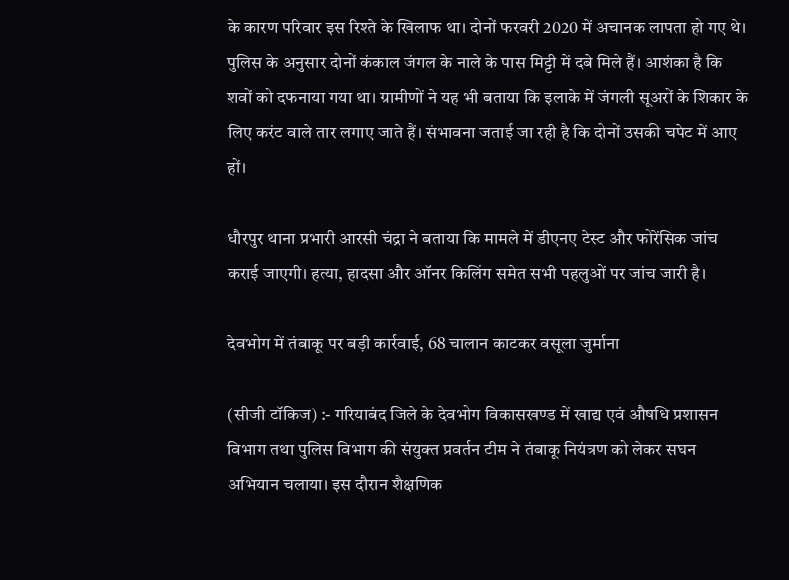के कारण परिवार इस रिश्ते के खिलाफ था। दोनों फरवरी 2020 में अचानक लापता हो गए थे। पुलिस के अनुसार दोनों कंकाल जंगल के नाले के पास मिट्टी में दबे मिले हैं। आशंका है कि शवों को दफनाया गया था। ग्रामीणों ने यह भी बताया कि इलाके में जंगली सूअरों के शिकार के लिए करंट वाले तार लगाए जाते हैं। संभावना जताई जा रही है कि दोनों उसकी चपेट में आए हों।

धौरपुर थाना प्रभारी आरसी चंद्रा ने बताया कि मामले में डीएनए टेस्ट और फोरेंसिक जांच कराई जाएगी। हत्या, हादसा और ऑनर किलिंग समेत सभी पहलुओं पर जांच जारी है।

देवभोग में तंबाकू पर बड़ी कार्रवाई, 68 चालान काटकर वसूला जुर्माना

(सीजी टॉकिज) :- गरियाबंद जिले के देवभोग विकासखण्ड में खाद्य एवं औषधि प्रशासन विभाग तथा पुलिस विभाग की संयुक्त प्रवर्तन टीम ने तंबाकू नियंत्रण को लेकर सघन अभियान चलाया। इस दौरान शैक्षणिक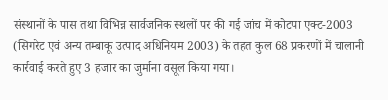संस्थानों के पास तथा विभिन्न सार्वजनिक स्थलों पर की गई जांच में कोटपा एक्ट-2003 (सिगरेट एवं अन्य तम्बाकू उत्पाद अधिनियम 2003) के तहत कुल 68 प्रकरणों में चालानी कार्रवाई करते हुए 3 हजार का जुर्माना वसूल किया गया।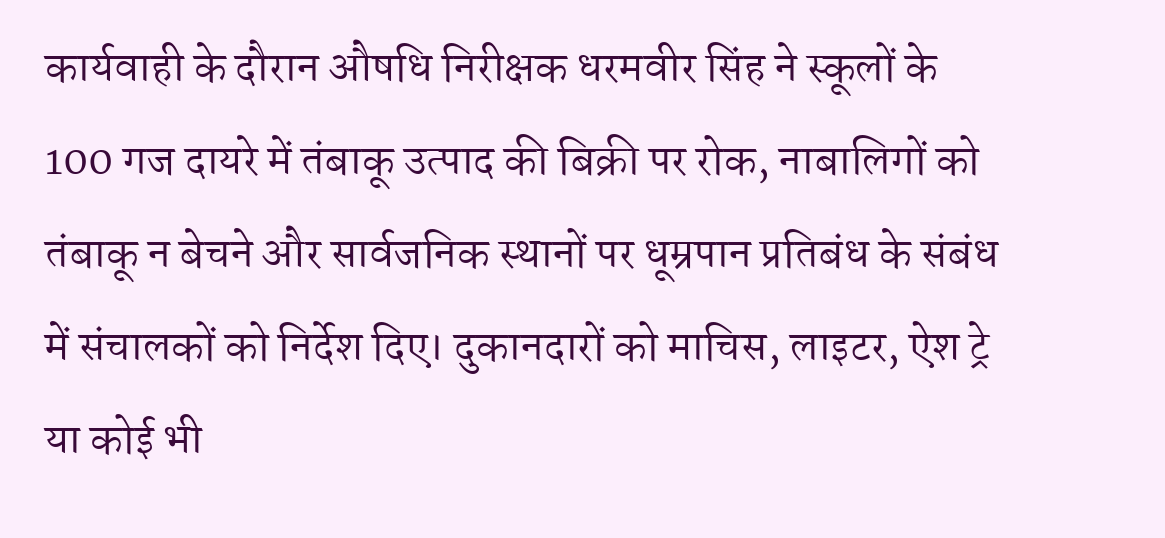कार्यवाही के दौरान औषधि निरीक्षक धरमवीर सिंह ने स्कूलों के 100 गज दायरे में तंबाकू उत्पाद की बिक्री पर रोक, नाबालिगों को तंबाकू न बेचने और सार्वजनिक स्थानों पर धूम्रपान प्रतिबंध के संबंध में संचालकों को निर्देश दिए। दुकानदारों को माचिस, लाइटर, ऐश ट्रे या कोई भी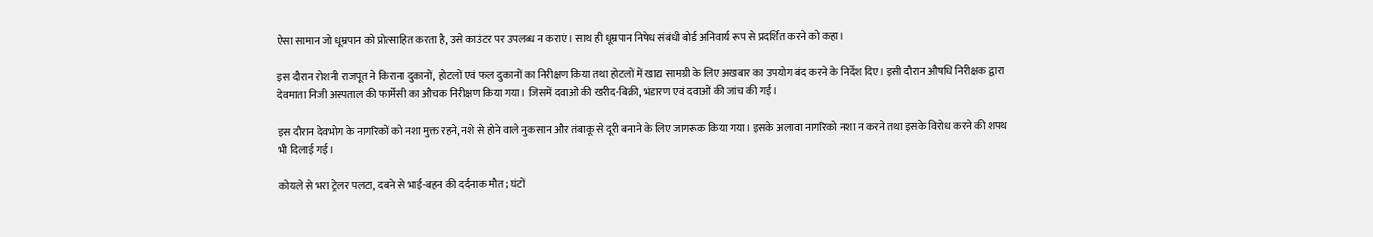ऐसा सामान जो धूम्रपान को प्रोत्साहित करता है, उसे काउंटर पर उपलब्ध न कराएं। साथ ही धूम्रपान निषेध संबंधी बोर्ड अनिवार्य रूप से प्रदर्शित करने को कहा।

इस दौरान रोशनी राजपूत ने किराना दुकानों, होटलों एवं फल दुकानों का निरीक्षण किया तथा होटलों में खाद्य सामग्री के लिए अखबार का उपयोग बंद करने के निर्देश दिए। इसी दौरान औषधि निरीक्षक द्वारा देवमाता निजी अस्पताल की फार्मेसी का औचक निरीक्षण किया गया। जिसमें दवाओं की खरीद-बिक्री, भंडारण एवं दवाओं की जांच की गई।

इस दौरान देवभोग के नागरिकों को नशा मुक्त रहने, नशे से होने वाले नुकसान और तंबाकू से दूरी बनाने के लिए जागरूक किया गया। इसके अलावा नागरिको नशा न करने तथा इसके विरोध करने की शपथ भी दिलाई गई।

कोयले से भरा ट्रेलर पलटा, दबने से भाई-बहन की दर्दनाक मौत; घंटों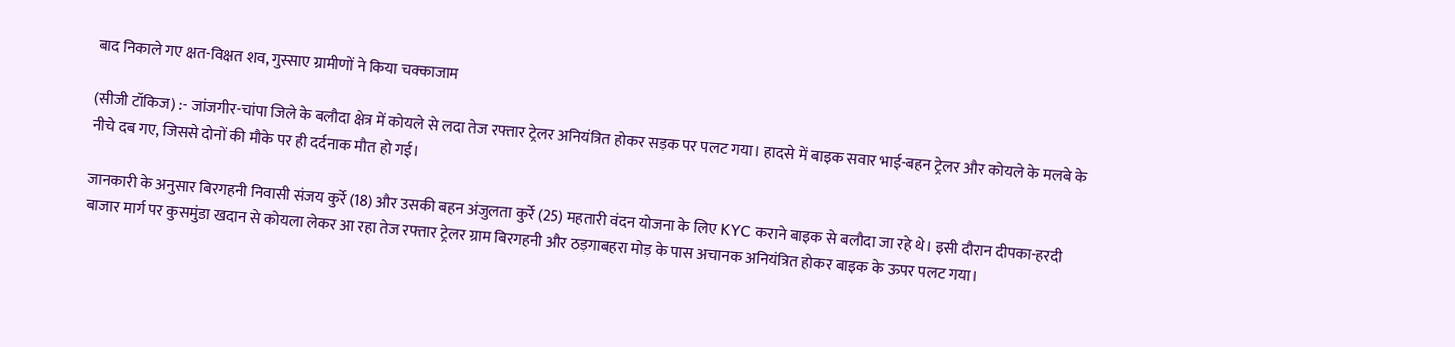बाद निकाले गए क्षत-विक्षत शव, गुस्साए ग्रामीणों ने किया चक्काजाम

(सीजी टॉकिज) :- जांजगीर-चांपा जिले के बलौदा क्षेत्र में कोयले से लदा तेज रफ्तार ट्रेलर अनियंत्रित होकर सड़क पर पलट गया। हादसे में बाइक सवार भाई-बहन ट्रेलर और कोयले के मलबे के नीचे दब गए, जिससे दोनों की मौके पर ही दर्दनाक मौत हो गई।

जानकारी के अनुसार बिरगहनी निवासी संजय कुर्रे (18) और उसकी बहन अंजुलता कुर्रे (25) महतारी वंदन योजना के लिए KYC कराने बाइक से बलौदा जा रहे थे। इसी दौरान दीपका-हरदी बाजार मार्ग पर कुसमुंडा खदान से कोयला लेकर आ रहा तेज रफ्तार ट्रेलर ग्राम बिरगहनी और ठड़गाबहरा मोड़ के पास अचानक अनियंत्रित होकर बाइक के ऊपर पलट गया।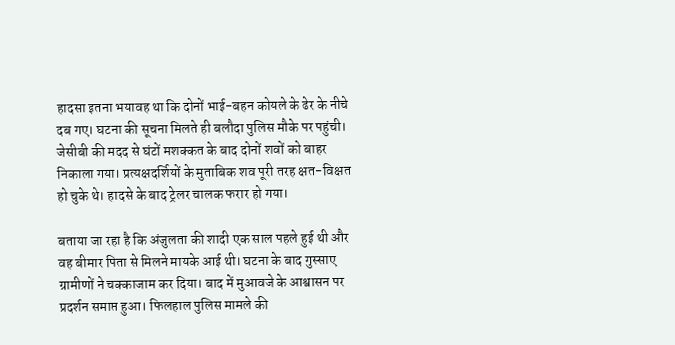हादसा इतना भयावह था कि दोनों भाई-बहन कोयले के ढेर के नीचे दब गए। घटना की सूचना मिलते ही बलौदा पुलिस मौके पर पहुंची। जेसीबी की मदद से घंटों मशक्कत के बाद दोनों शवों को बाहर निकाला गया। प्रत्यक्षदर्शियों के मुताबिक शव पूरी तरह क्षत-विक्षत हो चुके थे। हादसे के बाद ट्रेलर चालक फरार हो गया।

बताया जा रहा है कि अंजुलता की शादी एक साल पहले हुई थी और वह बीमार पिता से मिलने मायके आई थी। घटना के बाद गुस्साए ग्रामीणों ने चक्काजाम कर दिया। बाद में मुआवजे के आश्वासन पर प्रदर्शन समाप्त हुआ। फिलहाल पुलिस मामले की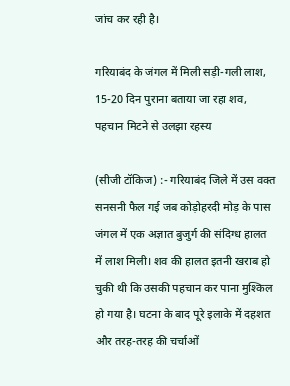जांच कर रही है।

गरियाबंद के जंगल में मिली सड़ी-गली लाश, 15-20 दिन पुराना बताया जा रहा शव, पहचान मिटने से उलझा रहस्य

(सीजी टॉकिज) :- गरियाबंद जिले में उस वक्त सनसनी फैल गई जब कोड़ोहरदी मोड़ के पास जंगल में एक अज्ञात बुजुर्ग की संदिग्ध हालत में लाश मिली। शव की हालत इतनी खराब हो चुकी थी कि उसकी पहचान कर पाना मुश्किल हो गया है। घटना के बाद पूरे इलाके में दहशत और तरह-तरह की चर्चाओं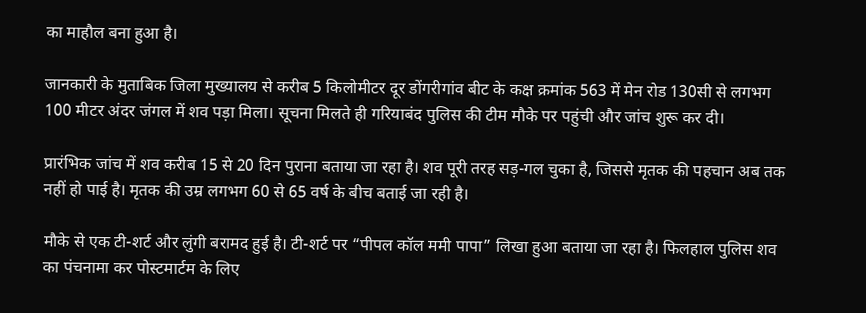का माहौल बना हुआ है।

जानकारी के मुताबिक जिला मुख्यालय से करीब 5 किलोमीटर दूर डोंगरीगांव बीट के कक्ष क्रमांक 563 में मेन रोड 130सी से लगभग 100 मीटर अंदर जंगल में शव पड़ा मिला। सूचना मिलते ही गरियाबंद पुलिस की टीम मौके पर पहुंची और जांच शुरू कर दी।

प्रारंभिक जांच में शव करीब 15 से 20 दिन पुराना बताया जा रहा है। शव पूरी तरह सड़-गल चुका है, जिससे मृतक की पहचान अब तक नहीं हो पाई है। मृतक की उम्र लगभग 60 से 65 वर्ष के बीच बताई जा रही है।

मौके से एक टी-शर्ट और लुंगी बरामद हुई है। टी-शर्ट पर “पीपल कॉल ममी पापा” लिखा हुआ बताया जा रहा है। फिलहाल पुलिस शव का पंचनामा कर पोस्टमार्टम के लिए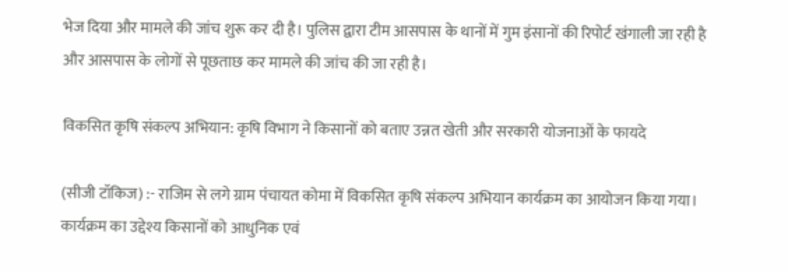भेज दिया और मामले की जांच शुरू कर दी है। पुलिस द्वारा टीम आसपास के थानों में गुम इंसानों की रिपोर्ट खंगाली जा रही है और आसपास के लोगों से पूछताछ कर मामले की जांच की जा रही है।

विकसित कृषि संकल्प अभियान: कृषि विभाग ने किसानों को बताए उन्नत खेती और सरकारी योजनाओं के फायदे

(सीजी टॉकिज) :- राजिम से लगे ग्राम पंचायत कोमा में विकसित कृषि संकल्प अभियान कार्यक्रम का आयोजन किया गया। कार्यक्रम का उद्देश्य किसानों को आधुनिक एवं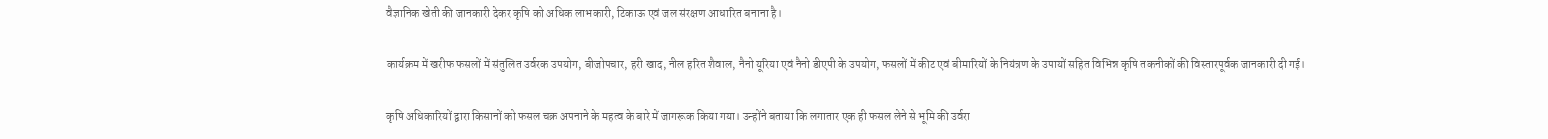वैज्ञानिक खेती की जानकारी देकर कृषि को अधिक लाभकारी, टिकाऊ एवं जल संरक्षण आधारित बनाना है।

कार्यक्रम में खरीफ फसलों में संतुलित उर्वरक उपयोग, बीजोपचार, हरी खाद, नील हरित शैवाल, नैनो यूरिया एवं नैनो डीएपी के उपयोग, फसलों में कीट एवं बीमारियों के नियंत्रण के उपायों सहित विभिन्न कृषि तकनीकों की विस्तारपूर्वक जानकारी दी गई।

कृषि अधिकारियों द्वारा किसानों को फसल चक्र अपनाने के महत्व के बारे में जागरूक किया गया। उन्होंने बताया कि लगातार एक ही फसल लेने से भूमि की उर्वरा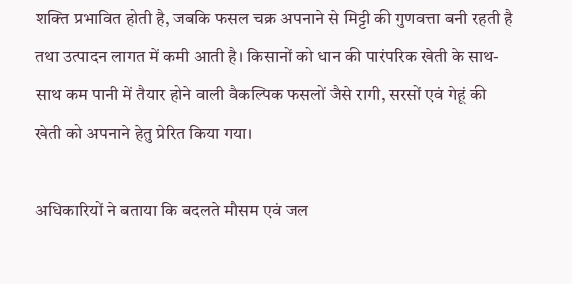शक्ति प्रभावित होती है, जबकि फसल चक्र अपनाने से मिट्टी की गुणवत्ता बनी रहती है तथा उत्पादन लागत में कमी आती है। किसानों को धान की पारंपरिक खेती के साथ-साथ कम पानी में तैयार होने वाली वैकल्पिक फसलों जैसे रागी, सरसों एवं गेहूं की खेती को अपनाने हेतु प्रेरित किया गया।

अधिकारियों ने बताया कि बदलते मौसम एवं जल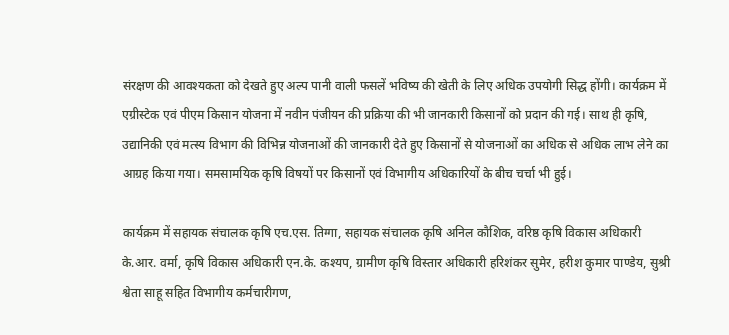संरक्षण की आवश्यकता को देखते हुए अल्प पानी वाली फसलें भविष्य की खेती के लिए अधिक उपयोगी सिद्ध होंगी। कार्यक्रम में एग्रीस्टेक एवं पीएम किसान योजना में नवीन पंजीयन की प्रक्रिया की भी जानकारी किसानों को प्रदान की गई। साथ ही कृषि, उद्यानिकी एवं मत्स्य विभाग की विभिन्न योजनाओं की जानकारी देते हुए किसानों से योजनाओं का अधिक से अधिक लाभ लेने का आग्रह किया गया। समसामयिक कृषि विषयों पर किसानों एवं विभागीय अधिकारियों के बीच चर्चा भी हुई।

कार्यक्रम में सहायक संचालक कृषि एच.एस. तिग्गा, सहायक संचालक कृषि अनिल कौशिक, वरिष्ठ कृषि विकास अधिकारी के.आर. वर्मा, कृषि विकास अधिकारी एन.के. कश्यप, ग्रामीण कृषि विस्तार अधिकारी हरिशंकर सुमेर, हरीश कुमार पाण्डेय, सुश्री श्वेता साहू सहित विभागीय कर्मचारीगण,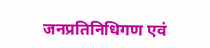जनप्रतिनिधिगण एवं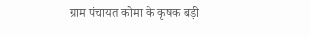ग्राम पंचायत कोमा के कृषक बड़ी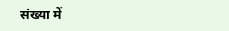संख्या में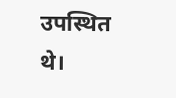उपस्थित थे।